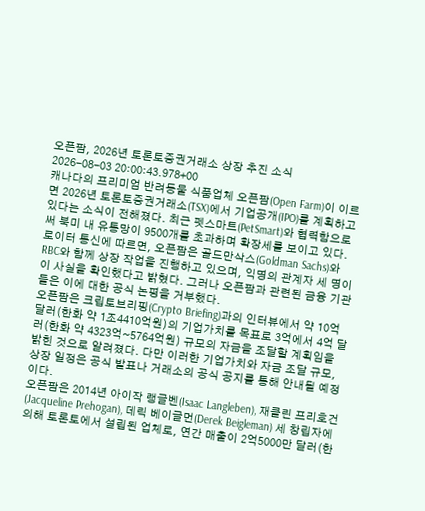오픈팜, 2026년 토론토증권거래소 상장 추진 소식
2026-08-03 20:00:43.978+00
캐나다의 프리미엄 반려동물 식품업체 오픈팜(Open Farm)이 이르면 2026년 토론토증권거래소(TSX)에서 기업공개(IPO)를 계획하고 있다는 소식이 전해졌다. 최근 펫스마트(PetSmart)와 협력함으로써 북미 내 유통망이 9500개를 초과하며 확장세를 보이고 있다.
로이터 통신에 따르면, 오픈팜은 골드만삭스(Goldman Sachs)와 RBC와 함께 상장 작업을 진행하고 있으며, 익명의 관계자 세 명이 이 사실을 확인했다고 밝혔다. 그러나 오픈팜과 관련된 금융 기관들은 이에 대한 공식 논평을 거부했다.
오픈팜은 크립토브리핑(Crypto Briefing)과의 인터뷰에서 약 10억 달러(한화 약 1조4410억원)의 기업가치를 목표로 3억에서 4억 달러(한화 약 4323억~5764억원) 규모의 자금을 조달할 계획임을 밝힌 것으로 알려졌다. 다만 이러한 기업가치와 자금 조달 규모, 상장 일정은 공식 발표나 거래소의 공식 공지를 통해 안내될 예정이다.
오픈팜은 2014년 아이작 랭글벤(Isaac Langleben), 재클린 프리호건(Jacqueline Prehogan), 데릭 베이글먼(Derek Beigleman) 세 창립자에 의해 토론토에서 설립된 업체로, 연간 매출이 2억5000만 달러(한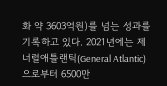화 약 3603억원)를 넘는 성과를 기록하고 있다. 2021년에는 제너럴애틀랜틱(General Atlantic)으로부터 6500만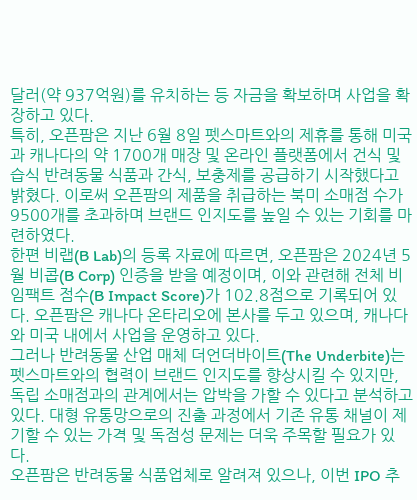달러(약 937억원)를 유치하는 등 자금을 확보하며 사업을 확장하고 있다.
특히, 오픈팜은 지난 6월 8일 펫스마트와의 제휴를 통해 미국과 캐나다의 약 1700개 매장 및 온라인 플랫폼에서 건식 및 습식 반려동물 식품과 간식, 보충제를 공급하기 시작했다고 밝혔다. 이로써 오픈팜의 제품을 취급하는 북미 소매점 수가 9500개를 초과하며 브랜드 인지도를 높일 수 있는 기회를 마련하였다.
한편 비랩(B Lab)의 등록 자료에 따르면, 오픈팜은 2024년 5월 비콥(B Corp) 인증을 받을 예정이며, 이와 관련해 전체 비임팩트 점수(B Impact Score)가 102.8점으로 기록되어 있다. 오픈팜은 캐나다 온타리오에 본사를 두고 있으며, 캐나다와 미국 내에서 사업을 운영하고 있다.
그러나 반려동물 산업 매체 더언더바이트(The Underbite)는 펫스마트와의 협력이 브랜드 인지도를 향상시킬 수 있지만, 독립 소매점과의 관계에서는 압박을 가할 수 있다고 분석하고 있다. 대형 유통망으로의 진출 과정에서 기존 유통 채널이 제기할 수 있는 가격 및 독점성 문제는 더욱 주목할 필요가 있다.
오픈팜은 반려동물 식품업체로 알려져 있으나, 이번 IPO 추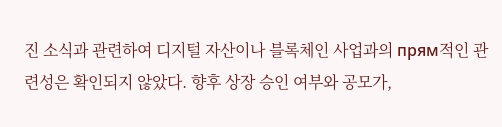진 소식과 관련하여 디지털 자산이나 블록체인 사업과의 прям적인 관련성은 확인되지 않았다. 향후 상장 승인 여부와 공모가,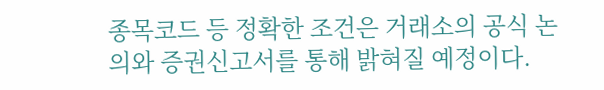종목코드 등 정확한 조건은 거래소의 공식 논의와 증권신고서를 통해 밝혀질 예정이다.